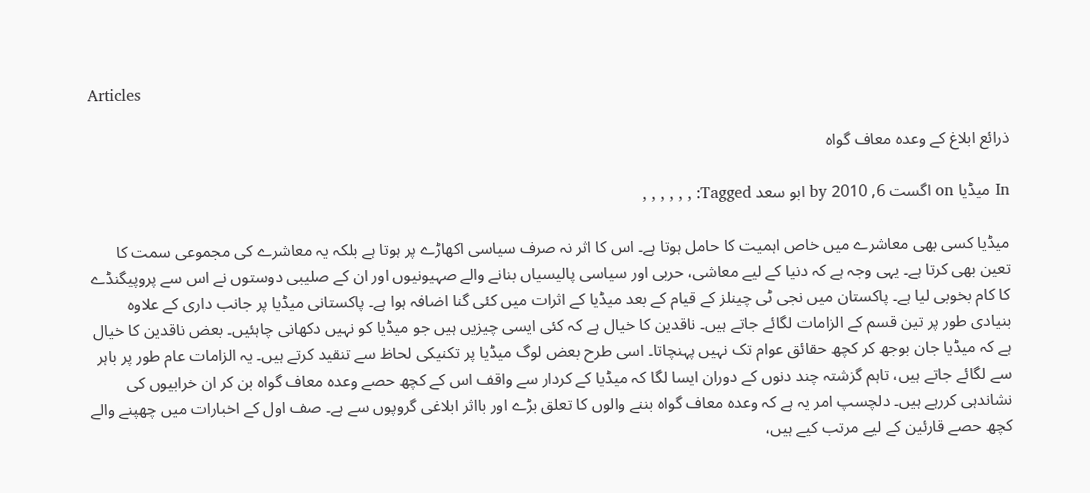Articles

ذرائع ابلاغ کے وعدہ معاف گواہ

In میڈیا on اگست 6, 2010 by ابو سعد Tagged: , , , , , ,

میڈیا کسی بھی معاشرے میں خاص اہمیت کا حامل ہوتا ہے۔ اس کا اثر نہ صرف سیاسی اکھاڑے پر ہوتا ہے بلکہ یہ معاشرے کی مجموعی سمت کا تعین بھی کرتا ہے۔ یہی وجہ ہے کہ دنیا کے لیے معاشی، حربی اور سیاسی پالیسیاں بنانے والے صہیونیوں اور ان کے صلیبی دوستوں نے اس سے پروپیگنڈے کا کام بخوبی لیا ہے۔ پاکستان میں نجی ٹی چینلز کے قیام کے بعد میڈیا کے اثرات میں کئی گنا اضافہ ہوا ہے۔ پاکستانی میڈیا پر جانب داری کے علاوہ بنیادی طور پر تین قسم کے الزامات لگائے جاتے ہیں۔ ناقدین کا خیال ہے کہ کئی ایسی چیزیں ہیں جو میڈیا کو نہیں دکھانی چاہئیں۔ بعض ناقدین کا خیال ہے کہ میڈیا جان بوجھ کر کچھ حقائق عوام تک نہیں پہنچاتا۔ اسی طرح بعض لوگ میڈیا پر تکنیکی لحاظ سے تنقید کرتے ہیں۔ یہ الزامات عام طور پر باہر سے لگائے جاتے ہیں، تاہم گزشتہ چند دنوں کے دوران ایسا لگا کہ میڈیا کے کردار سے واقف اس کے کچھ حصے وعدہ معاف گواہ بن کر ان خرابیوں کی نشاندہی کررہے ہیں۔ دلچسپ امر یہ ہے کہ وعدہ معاف گواہ بننے والوں کا تعلق بڑے اور بااثر ابلاغی گروپوں سے ہے۔ صف اول کے اخبارات میں چھپنے والے کچھ حصے قارئین کے لیے مرتب کیے ہیں،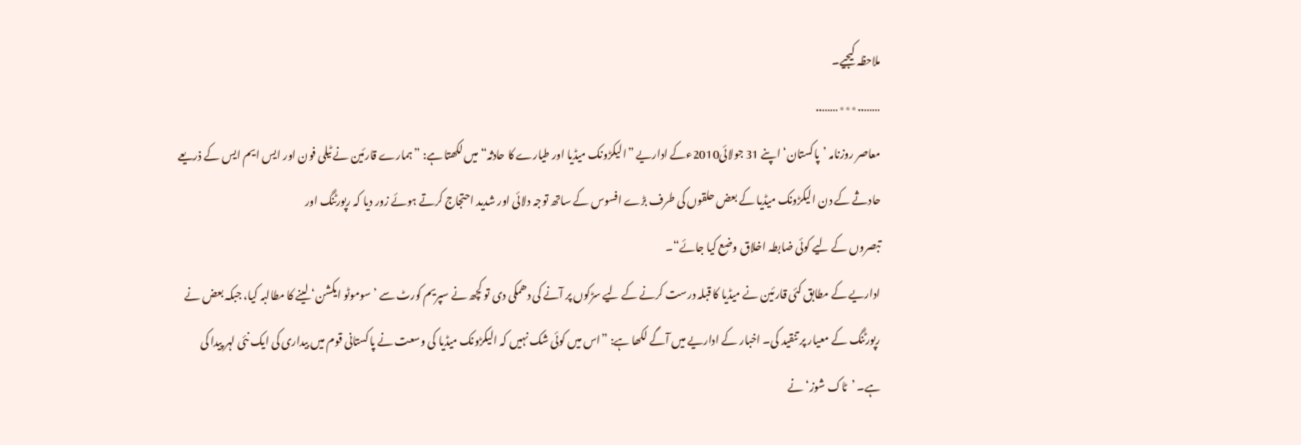ملاحظہ کیجیے۔
……..٭٭٭……..
معاصر روزنامہ ’پاکستان‘ اپنے 31 جولائی2010ءکے اداریے ”الیکڑونک میڈیا اور طیارے کا حادثہ“ میں لکھتا ہے: ”ہمارے قارئین نے ٹیلی فون اور ایس ایم ایس کے ذریعے حادثے کے دن الیکڑونک میڈیا کے بعض حلقوں کی طرف بڑے افسوس کے ساتھ توجہ دلائی اور شدید احتجاج کرتے ہوئے زور دیا کہ رپورٹنگ اور
تبصروں کے لیے کوئی ضابطہ اخلاق وضع کیا جائے“۔
اداریے کے مطابق کئی قارئین نے میڈیا کا قبلہ درست کرنے کے لیے سڑکوں پر آنے کی دھمکی دی تو کچھ نے سپریم کورٹ سے ’سوموٹو ایکشن‘ لینے کا مطالبہ کیا، جبکہ بعض نے رپورٹنگ کے معیار پر تنقید کی۔ اخبار کے اداریے میں آگے لکھا ہے: ”اس میں کوئی شک نہیں کہ الیکڑونک میڈیا کی وسعت نے پاکستانی قوم میں بیداری کی ایک نئی لہر پیدا کی ہے۔ ’ٹاک شوز‘ نے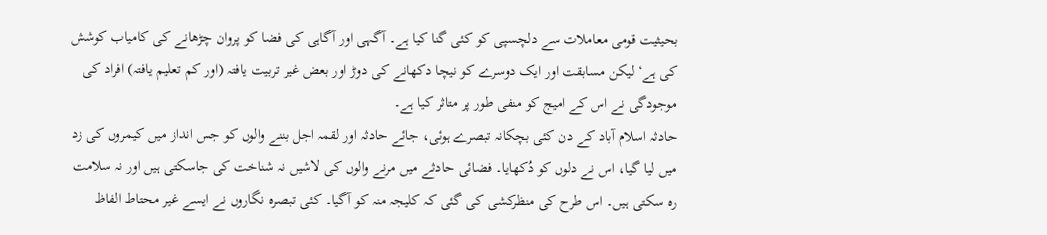بحیثیت قومی معاملات سے دلچسپی کو کئی گنا کیا ہے۔ آگہی اور آگاہی کی فضا کو پروان چڑھانے کی کامیاب کوشش کی ہے‘ لیکن مسابقت اور ایک دوسرے کو نیچا دکھانے کی دوڑ اور بعض غیر تربیت یافتہ (اور کم تعلیم یافتہ) افراد کی موجودگی نے اس کے امیج کو منفی طور پر متاثر کیا ہے۔
حادثہ اسلام آباد کے دن کئی بچکانہ تبصرے ہوئی، جائے حادثہ اور لقمہ اجل بننے والوں کو جس انداز میں کیمروں کی زد میں لیا گیا، اس نے دلوں کو دُکھایا۔ فضائی حادثے میں مرنے والوں کی لاشیں نہ شناخت کی جاسکتی ہیں اور نہ سلامت رہ سکتی ہیں۔ اس طرح کی منظرکشی کی گئی کہ کلیجہ منہ کو آگیا۔ کئی تبصرہ نگاروں نے ایسے غیر محتاط الفاظ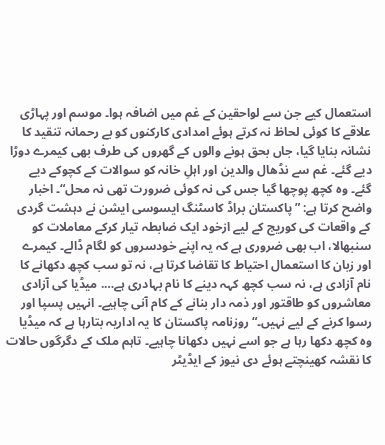استعمال کیے جن سے لواحقین کے غم میں اضافہ ہوا۔ موسم اور پہاڑی علاقے کا کوئی لحاظ نہ کرتے ہوئے امدادی کارکنوں کو بے رحمانہ تنقید کا نشانہ بنایا گیا، جاں بحق ہونے والوں کے گھروں کی طرف بھی کیمرے دوڑا دیے گئے۔ غم سے نڈھال والدین اور اہلِ خانہ کو سوالات کے کچوکے دیے گئے۔ وہ کچھ پوچھا گیا جس کی نہ کوئی ضرورت تھی نہ محل“۔ اخبار واضح کرتا ہے: ”پاکستان براڈ کاسٹنگ ایسوسی ایشن نے دہشت گردی کے واقعات کی کوریج کے لیے ازخود ایک ضابطہ تیار کرکے معاملات کو سنبھالا، اب بھی ضروری ہے کہ یہ اپنے خودسروں کو لگام ڈالے۔ کیمرے اور زبان کا استعمال احتیاط کا تقاضا کرتا ہے، نہ تو سب کچھ دکھانے کا نام آزادی ہے، نہ سب کچھ کہہ دینے کا نام بہادری ہے…. میڈیا کی آزادی معاشروں کو طاقتور اور ذمہ دار بنانے کے کام آنی چاہیے۔ انہیں پسپا اور رسوا کرنے کے لیے نہیں۔“ روزنامہ پاکستان کا یہ اداریہ بتارہا ہے کہ میڈیا وہ کچھ دکھا رہا ہے جو اسے نہیں دکھانا چاہیے۔ تاہم ملک کے دگرگوں حالات کا نقشہ کھینچتے ہوئے دی نیوز کے ایڈیٹر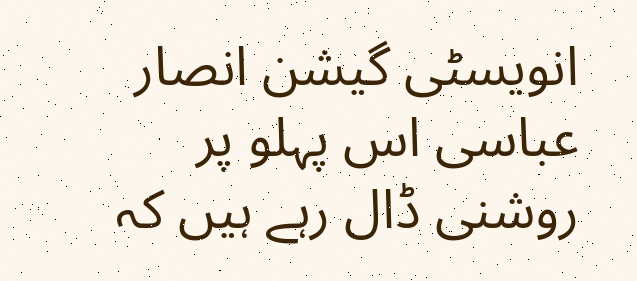انویسٹی گیشن انصار عباسی اس پہلو پر روشنی ڈال رہے ہیں کہ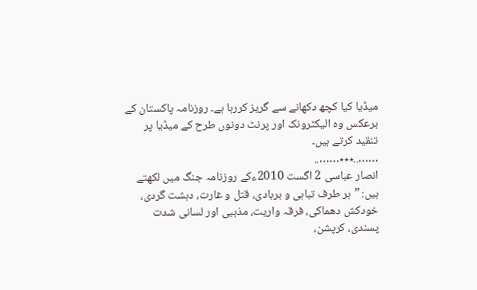میڈیا کیا کچھ دکھانے سے گریز کررہا ہے۔ روزنامہ پاکستان کے برعکس وہ الیکٹرونک اور پرنٹ دونوں طرح کے میڈیا پر تنقید کرتے ہیں۔
……..٭٭٭……..
انصار عباسی 2 اگست 2010ءکے روزنامہ جنگ میں لکھتے ہیں: ”ہر طرف تباہی و بربادی، قتل و غارت، دہشت گردی، خودکش دھماکی، فرقہ واریت، مذہبی اور لسانی شدت پسندی، کرپشن،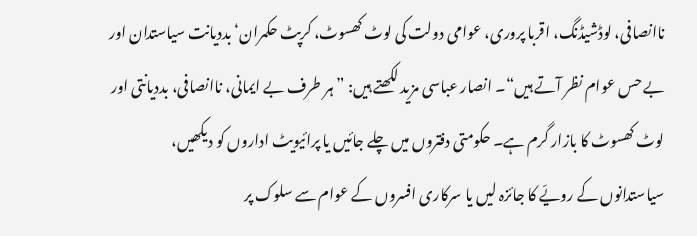ناانصافی، لوڈشیڈنگ، اقربا پروری، عوامی دولت کی لوٹ کھسوٹ، کرپٹ حکمران‘ بددیانت سیاستدان اور بے حس عوام نظر آتے ہیں“۔ انصار عباسی مزید لکھتے ہیں: ”ہر طرف بے ایمانی، ناانصافی، بددیانتی اور لوٹ کھسوٹ کا بازار گرم ہے۔ حکومتی دفتروں میں چلے جائیں یا پرائیویٹ اداروں کو دیکھیں، سیاستدانوں کے رویّے کا جائزہ لیں یا سرکاری افسروں کے عوام سے سلوک پر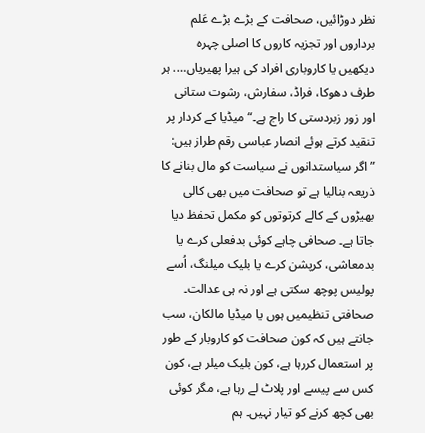نظر دوڑائیں، صحافت کے بڑے بڑے عَلم برداروں اور تجزیہ کاروں کا اصلی چہرہ دیکھیں یا کاروباری افراد کی ہیرا پھیریاں…. ہر طرف دھوکا، فراڈ، سفارش، رشوت ستانی اور زور زبردستی کا راج ہے۔“ میڈیا کے کردار پر تنقید کرتے ہوئے انصار عباسی رقم طراز ہیں: ”اگر سیاستدانوں نے سیاست کو مال بنانے کا ذریعہ بنالیا ہے تو صحافت میں بھی کالی بھیڑوں کے کالے کرتوتوں کو مکمل تحفظ دیا جاتا ہے۔ صحافی چاہے کوئی بدفعلی کرے یا بدمعاشی، کرپشن کرے یا بلیک میلنگ، اُسے پولیس پوچھ سکتی ہے اور نہ ہی عدالت۔ صحافتی تنظیمیں ہوں یا میڈیا مالکان، سب جانتے ہیں کہ کون صحافت کو کاروبار کے طور پر استعمال کررہا ہے، کون بلیک میلر ہے، کون کس سے پیسے اور پلاٹ لے رہا ہے، مگر کوئی بھی کچھ کرنے کو تیار نہیں۔ ہم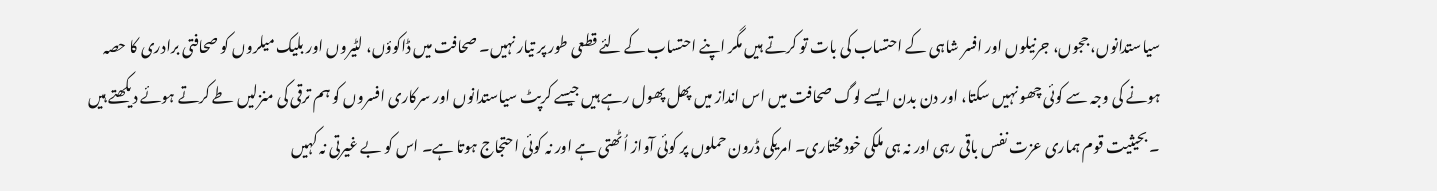سیاستدانوں، ججوں، جرنیلوں اور افسر شاہی کے احتساب کی بات تو کرتے ہیں مگر اپنے احتساب کے لئے قطعی طور پر تیار نہیں۔ صحافت میں ڈاکوؤں، لٹیروں اور بلیک میلروں کو صحافتی برادری کا حصہ ہونے کی وجہ سے کوئی چھو نہیں سکتا، اور دن بدن ایسے لوگ صحافت میں اس انداز میں پھل پھول رہے ہیں جیسے کرپٹ سیاستدانوں اور سرکاری افسروں کو ہم ترقی کی منزلیں طے کرتے ہوئے دیکھتے ہیں ۔ بحیثیت قوم ہماری عزت نفس باقی رہی اور نہ ہی ملکی خودمختاری۔ امریکی ڈرون حملوں پر کوئی آواز اُٹھتی ہے اور نہ کوئی احتجاج ہوتا ہے۔ اس کو بے غیرتی نہ کہیں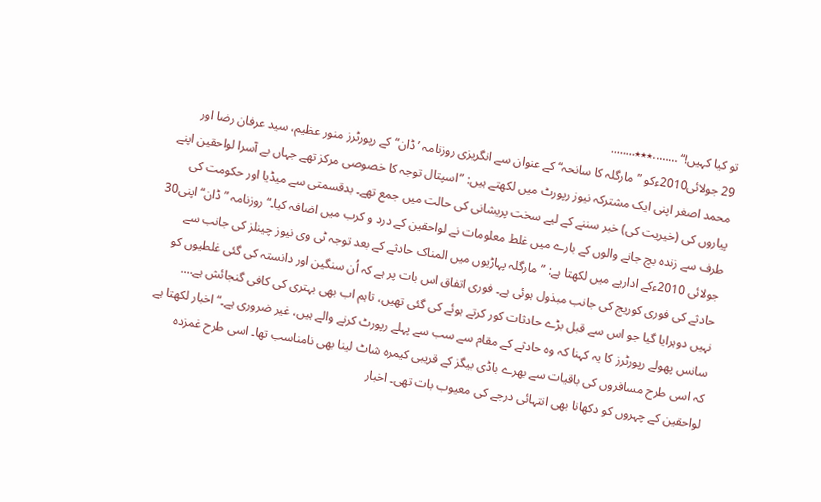تو کیا کہیں!“ ……..٭٭٭……..
29 جولائی2010ءکو ”مارگلہ کا سانحہ“ کے عنوان سے انگریزی روزنامہ ’ڈان“ کے رپورٹرز منور عظیم، سید عرفان رضا اور محمد اصغر اپنی ایک مشترکہ نیوز رپورٹ میں لکھتے ہیں: ”اسپتال توجہ کا خصوصی مرکز تھے جہاں بے آسرا لواحقین اپنے پیاروں کی (خیریت کی) خبر سننے کے لیے سخت پریشانی کی حالت میں جمع تھے۔ بدقسمتی سے میڈیا اور حکومت کی طرف سے زندہ بچ جانے والوں کے بارے میں غلط معلومات نے لواحقین کے درد و کرب میں اضافہ کیا۔“ روزنامہ ”ڈان“ اپنی30 جولائی 2010ءکے اداریے میں لکھتا ہے: ”مارگلہ پہاڑیوں میں المناک حادثے کے بعد توجہ ٹی وی نیوز چینلز کی جانب سے حادثے کی فوری کوریج کی جانب مبذول ہوئی ہے۔ فوری اتفاق اس بات پر ہے کہ اُن سنگین اور دانستہ کی گئی غلطیوں کو نہیں دوہرایا گیا جو اس سے قبل بڑے حادثات کور کرتے ہوئے کی گئی تھیں، تاہم اب بھی بہتری کی کافی گنجائش ہے…. سانس پھولے رپورٹرز کا یہ کہنا کہ وہ حادثے کے مقام سے سب سے پہلے رپورٹ کرنے والے ہیں، غیر ضروری ہے۔“ اخبار لکھتا ہے کہ اسی طرح مسافروں کی باقیات سے بھرے باڈی بیگز کے قریبی کیمرہ شاٹ لینا بھی نامناسب تھا۔ اسی طرح غمزدہ لواحقین کے چہروں کو دکھانا بھی انتہائی درجے کی معیوب بات تھی۔ اخبار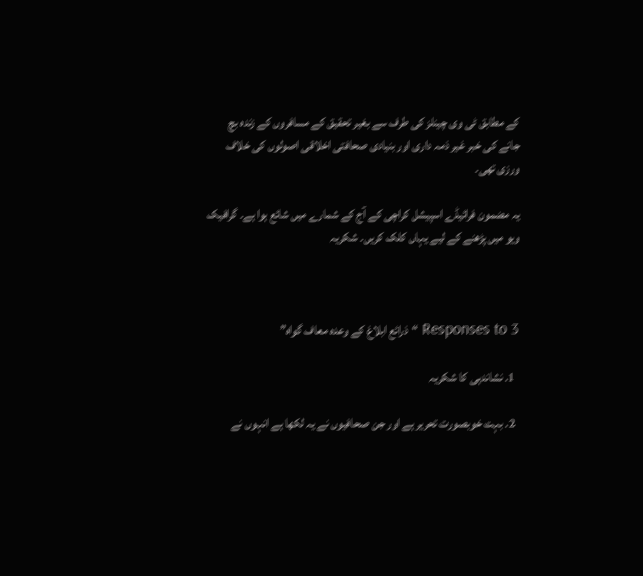کے مطابق ٹی وی چینلز کی طرف سے بغیر تحقیق کے مسافروں کے زندہ بچ جانے کی خبر غیر ذمہ داری اور بنیادی صحافتی اخلاقی اصولوں کی خلاف ورزی تھی۔

یہ مضمون فرائیڈے اسپیشل کراچی کے آج کے شمارے میں شائع ہوا ہے۔ گرافیک ویو میں پڑھنے کے لیے یہاں کلک کریں۔ شکریہ



3 Responses to “ذرائع ابلاغ کے وعدہ معاف گواہ”

  1. نشاندہی کا شکریہ

  2. بہت خوبصورت تحریر ہے اور جن صحافیوں نے یہ لکھا ہے انہوں نے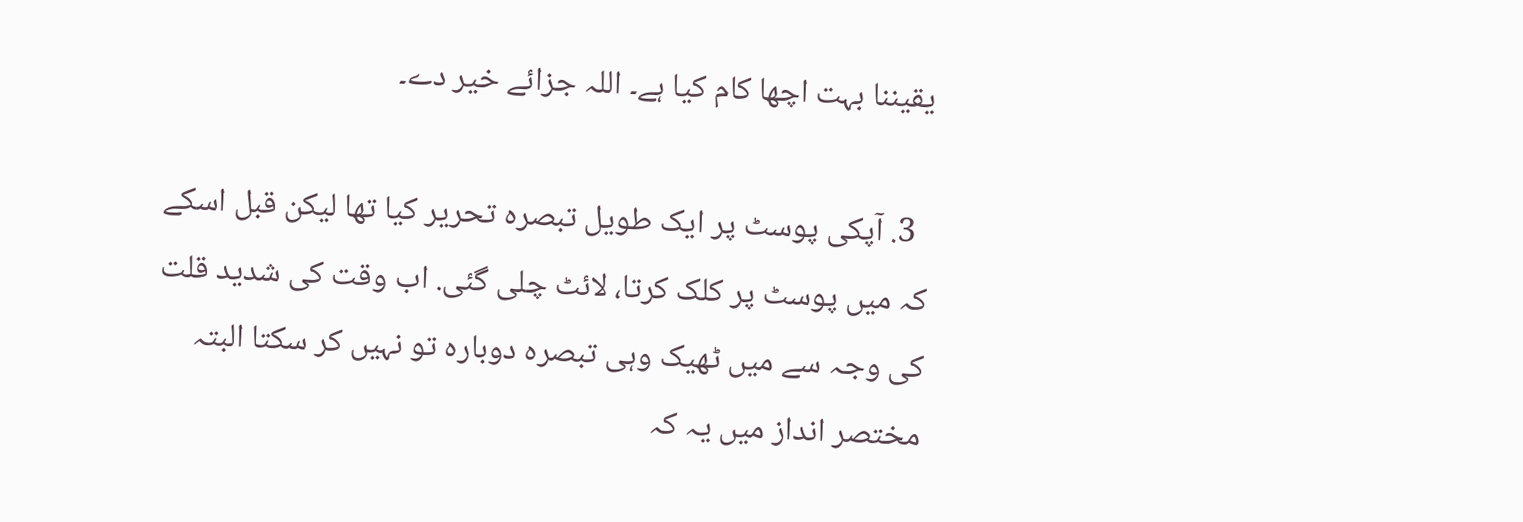یقیننا بہت اچھا کام کیا ہے۔ اللہ جزائے خیر دے۔

  3. آپکی پوسٹ پر ایک طویل تبصرہ تحریر کیا تھا لیکن قبل اسکے کہ میں پوسٹ پر کلک کرتا، لائٹ چلی گئی. اب وقت کی شدید قلت کی وجہ سے میں ٹھیک وہی تبصرہ دوبارہ تو نہیں کر سکتا البتہ مختصر انداز میں یہ کہ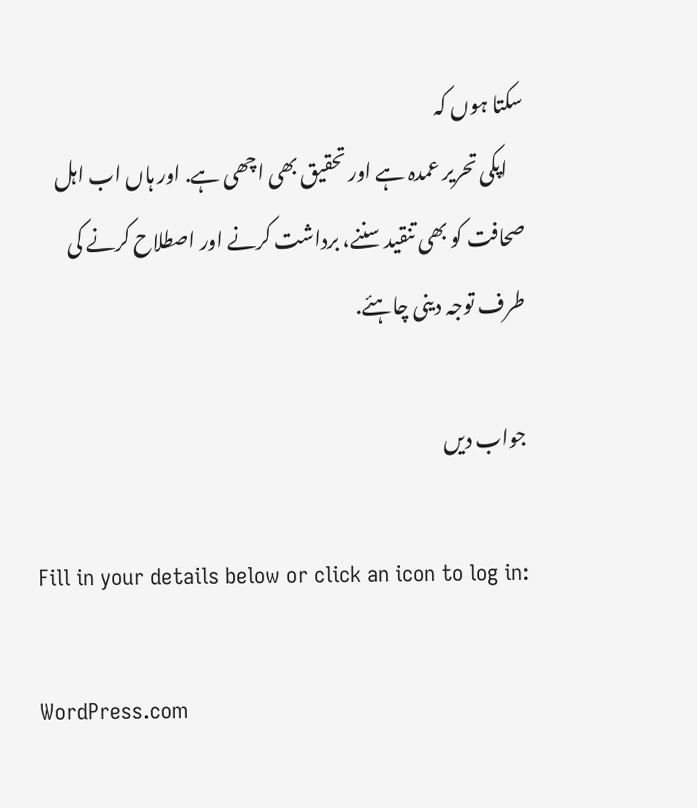سکتا ہوں کہ
    اپکی تحریر عمدہ ہے اور تحقیق بھی اچھی ہے. اور ہاں اب اہل صحافت کو بھی تنقید سننے، برداشت کرنے اور اصطلاح کرنے کی طرف توجہ دینی چاہئے.

جواب دیں

Fill in your details below or click an icon to log in:

WordPress.com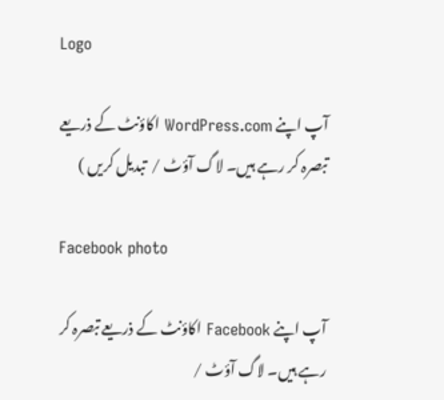Logo

آپ اپنے WordPress.com اکاؤنٹ کے ذریعے تبصرہ کر رہے ہیں۔ لاگ آؤٹ /  تبدیل کریں )

Facebook photo

آپ اپنے Facebook اکاؤنٹ کے ذریعے تبصرہ کر رہے ہیں۔ لاگ آؤٹ /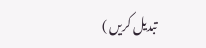تبدیل کریں )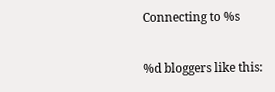Connecting to %s

%d bloggers like this: